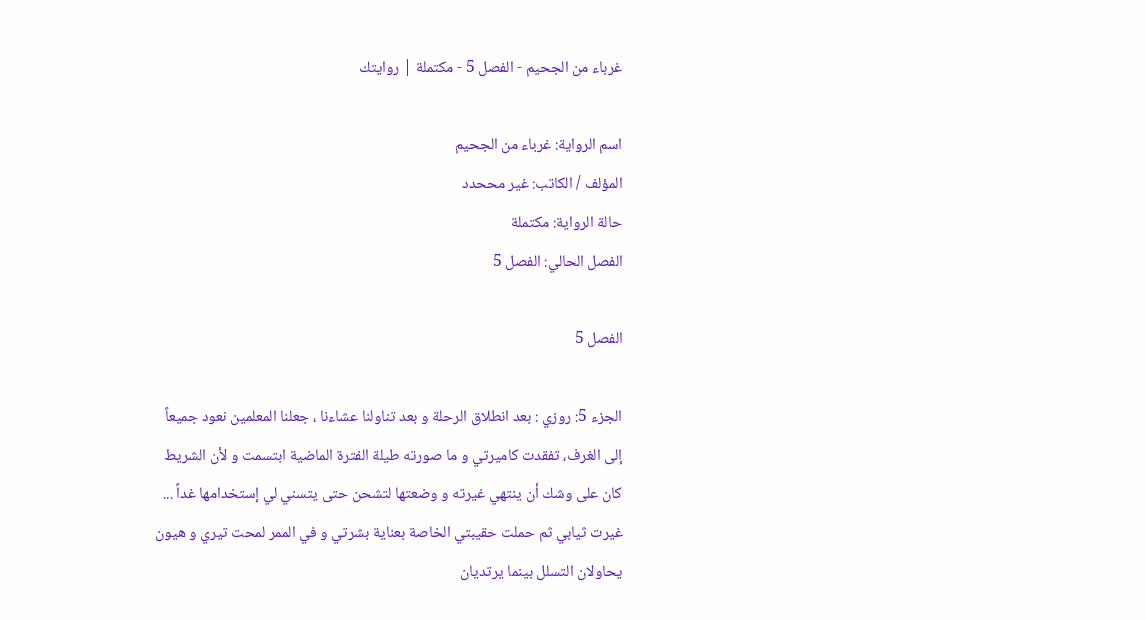غرباء من الجحيم - الفصل 5 - مكتملة | روايتك

اسم الرواية: غرباء من الجحيم
المؤلف / الكاتب: غير مححدد
حالة الرواية: مكتملة
الفصل الحالي: الفصل 5

الفصل 5

الجزء 5: روزي : بعد انطلاق الرحلة و بعد تناولنا عشاءنا ، جعلنا المعلمين نعود جميعاً إلى الغرف، تفقدت كاميرتي و ما صورته طيلة الفترة الماضية ابتسمت و لأن الشريط كان على وشك أن ينتهي غيرته و وضعتها لتشحن حتى يتسني لي إستخدامها غداً ... غيرت ثيابي ثم حملت حقيبتي الخاصة بعناية بشرتي و في الممر لمحت تيري و هيون يحاولان التسلل بينما يرتديان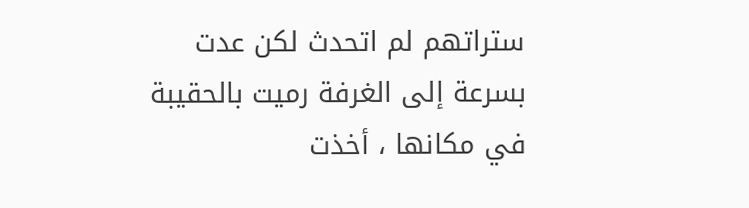ستراتهم لم اتحدث لكن عدت بسرعة إلى الغرفة رميت بالحقيبة في مكانها ، أخذت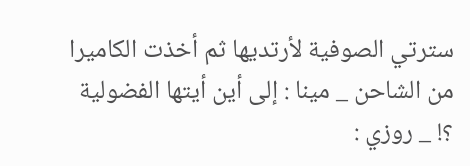سترتي الصوفية لأرتديها ثم أخذت الكاميرا من الشاحن _ مينا : إلى أين أيتها الفضولية ؟! _ روزي :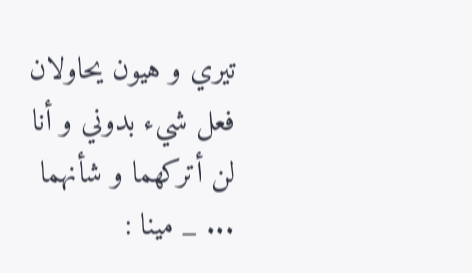تيري و هيون يحاولان فعل شيء بدوني و أنا لن أتركهما و شأنهما ... _ مينا :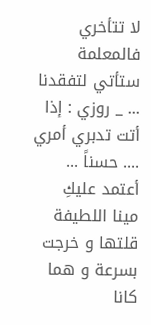لا تتأخري فالمعلمة ستأتي لتفقدنا ... _ روزي : إذا أتت تدبري أمري .... حسناً ... أعتمد عليكِ مينا اللطيفة قلتها و خرجت بسرعة و هما كانا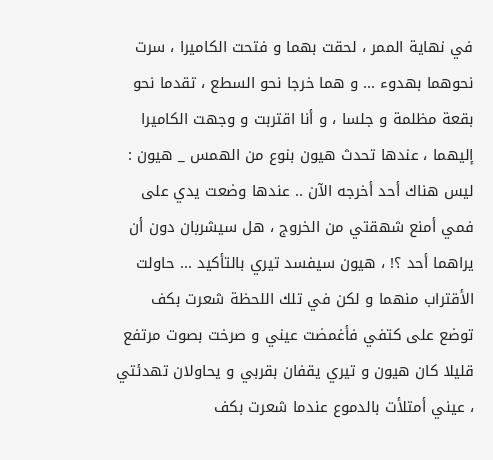في نهاية الممر ، لحقت بهما و فتحت الكاميرا ، سرت نحوهما بهدوء ... و هما خرجا نحو السطع ، تقدما نحو بقعة مظلمة و جلسا ، و أنا اقتربت و وجهت الكاميرا إليهما ، عندها تحدث هيون بنوع من الهمس _ هيون : ليس هناك أحد أخرجه الآن .. عندها وضعت يدي على فمي أمنع شهقتي من الخروج ، هل سيشربان دون أن يراهما أحد ؟! ، هيون سيفسد تيري بالتأكيد ... حاولت الأقتراب منهما و لكن في تلك اللحظة شعرت بكف توضع على كتفي فأغمضت عيني و صرخت بصوت مرتفع قليلا كان هيون و تيري يقفان بقربي و يحاولان تهدئتي ، عيني أمتلأت بالدموع عندما شعرت بكف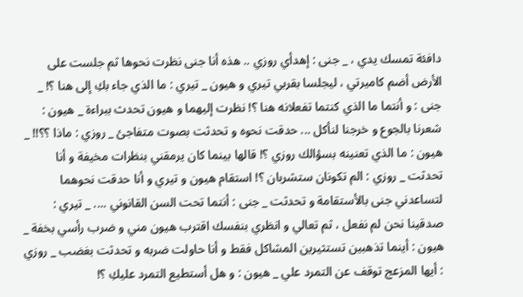دافئة تمسك يدي ، _ جنى : إهدأي روزي .. هذه أنا جنى نظرت نحوها ثم جلست على الأرض أضم كاميرتي ، ليجلسا بقربي تيري و هيون _ تيري : ما الذي جاء بكِ إلى هنا ؟! _ جنى : و أنتما ما الذي كنتما تفعلانه هنا ؟! نظرت إليهما و هيون تحدث ببراءة _ هيون : شعرنا بالجوع و خرجنا لنأكل ... حدقت نحوه و تحدثت بصوت متفاجئ _ روزي : ماذا ؟؟!! _ هيون : ما الذي تعنينه بسؤالك روزي ؟! قالها بينما كان يرمقني بنظرات مخيفة و أنا تحدثت _ روزي : الم تكونان ستشربان ؟! استقام هيون و تيري و أنا حدقت نحوهما لتساعدني جنى بالأستقامة و تحدثت _ جنى : أنتما تحت السن القانوني .... _ تيري : صدقينا نحن لم نفعل ، ثم تعالي و انظري بنفسك اقترب هيون مني و ضرب رأسي بخفة _ هيون : أينما تذهبين تستثيرين المشاكل فقط و أنا حاولت ضربه و تحدثت بغضب _ روزي : أيها المزعج توقف عن التمرد علي _ هيون : و هل أستطيع التمرد عليكِ ؟!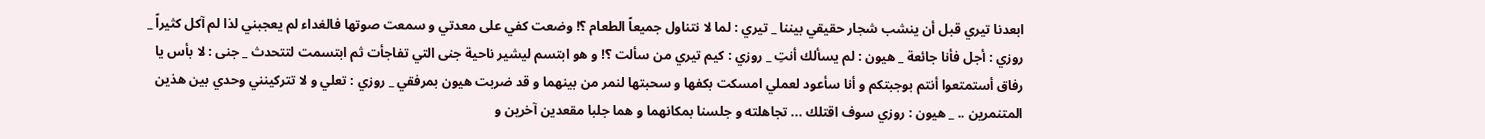ابعدنا تيري قبل أن ينشب شجار حقيقي بيننا _ تيري : لما لا نتناول جميعاً الطعام ؟! وضعت كفي على معدتي و سمعت صوتها فالغداء لم يعجبني لذا لم آكل كثيراً _ روزي : أجل فأنا جائعة _ هيون : لم يسألك أنتِ _ روزي : كيم تيري من سألت ؟! و هو ابتسم ليشير ناحية جنى التي تفاجأت ثم ابتسمت لتتحدث _ جنى : لا بأس يا رفاق أستمتعوا أنتم بوجبتكم و أنا سأعود لعملي امسكت بكفها و سحبتها لنمر من بينهما و قد ضربت هيون بمرفقي _ روزي : تعلي و لا تتركينني وحدي بين هذين المتنمرين .. _ هيون : روزي سوف اقتلك ... تجاهلته و جلسنا بمكانهما و هما جلبا مقعدين آخرين و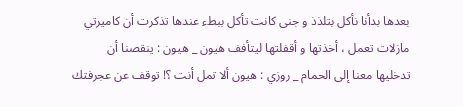بعدها بدأنا نأكل بتلذذ و جنى كانت تأكل ببطء عندها تذكرت أن كاميرتي مازلات تعمل ، أخذتها و أقفلتها ليتأفف هيون _ هيون : ينقصنا أن تدخليها معنا إلى الحمام _ روزي : هيون ألا تمل أنت ؟! توقف عن عجرفتك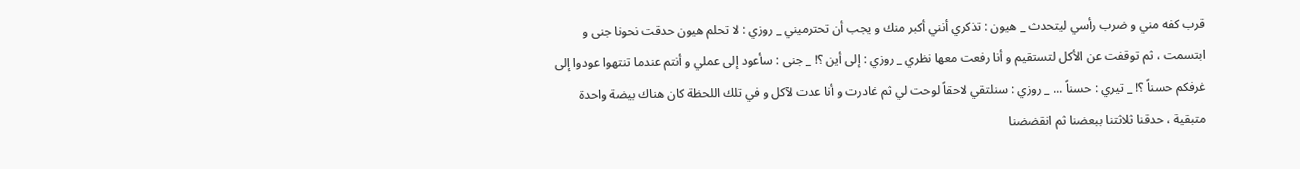قرب كفه مني و ضرب رأسي ليتحدث _ هيون : تذكري أنني أكبر منك و يجب أن تحترميني _ روزي : لا تحلم هيون حدقت نحونا جنى و ابتسمت ، ثم توقفت عن الأكل لتستقيم و أنا رفعت معها نظري _ روزي : إلى أين ؟! _ جنى : سأعود إلى عملي و أنتم عندما تنتهوا عودوا إلى غرفكم حسناً ؟! _ تيري : حسناً ... _ روزي : سنلتقي لاحقاً لوحت لي ثم غادرت و أنا عدت لآكل و في تلك اللحظة كان هناك بيضة واحدة متبقية ، حدقنا ثلاثتنا ببعضنا ثم انقضضنا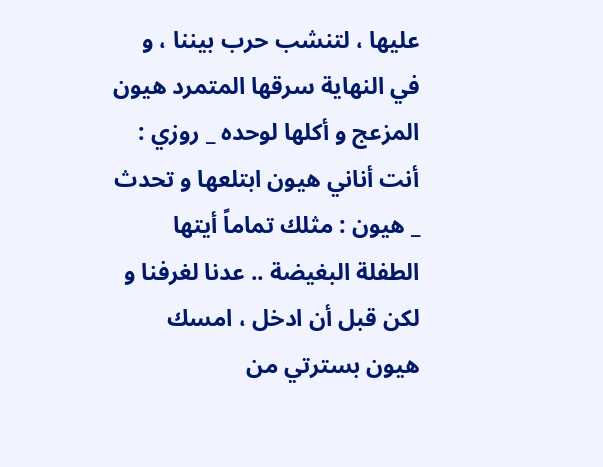عليها ، لتنشب حرب بيننا ، و في النهاية سرقها المتمرد هيون المزعج و أكلها لوحده _ روزي : أنت أناني هيون ابتلعها و تحدث _ هيون : مثلك تماماً أيتها الطفلة البغيضة .. عدنا لغرفنا و لكن قبل أن ادخل ، امسك هيون بسترتي من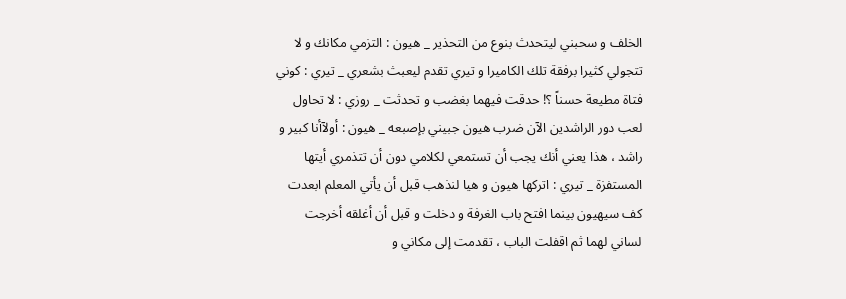الخلف و سحبني ليتحدث بنوع من التحذير _ هيون : التزمي مكانك و لا تتجولي كثيرا برفقة تلك الكاميرا و تيري تقدم ليعبث بشعري _ تيري : كوني فتاة مطيعة حسناً ؟! حدقت فيهما بغضب و تحدثت _ روزي : لا تحاول لعب دور الراشدين الآن ضرب هيون جبيني بإصبعه _ هيون : أولآأنا كبير و راشد ، هذا يعني أنك يجب أن تستمعي لكلامي دون أن تتذمري أيتها المستفزة _ تيري : اتركها هيون و هيا لنذهب قبل أن يأتي المعلم ابعدت كف سيهيون بينما افتح باب الغرفة و دخلت و قبل أن أغلقه أخرجت لساني لهما ثم اقفلت الباب ، تقدمت إلى مكاني و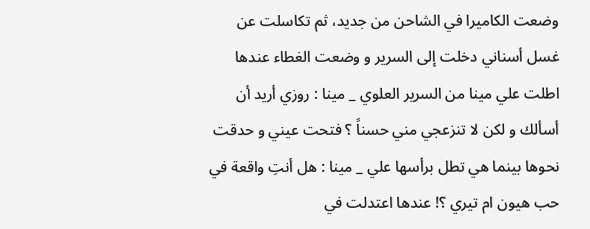وضعت الكاميرا في الشاحن من جديد، ثم تكاسلت عن غسل أسناني دخلت إلى السرير و وضعت الغطاء عندها اطلت علي مينا من السرير العلوي _ مينا : روزي أريد أن أسألك و لكن لا تنزعجي مني حسناً ؟ فتحت عيني و حدقت نحوها بينما هي تطل برأسها علي _ مينا : هل أنتِ واقعة في حب هيون ام تيري ؟! عندها اعتدلت في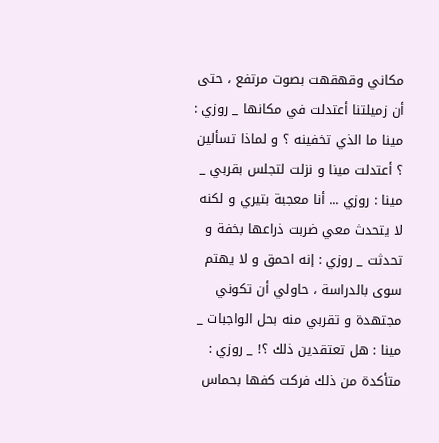مكاني وقهقهت بصوت مرتفع ، حتى أن زميلتنا أعتدلت في مكانها _ روزي : مينا ما الذي تخفينه ؟ و لماذا تسألين ؟ أعتدلت مينا و نزلت لتجلس بقربي _ مينا : روزي ... أنا معجبة بتيري و لكنه لا يتحدث معي ضربت ذراعها بخفة و تحدثت _ روزي : إنه احمق و لا يهتم سوى بالدراسة ، حاولي أن تكوني مجتهدة و تقربي منه بحل الواجبات _ مينا : هل تعتقدين ذلك ؟! _ روزي : متأكدة من ذلك فركت كفها بحماس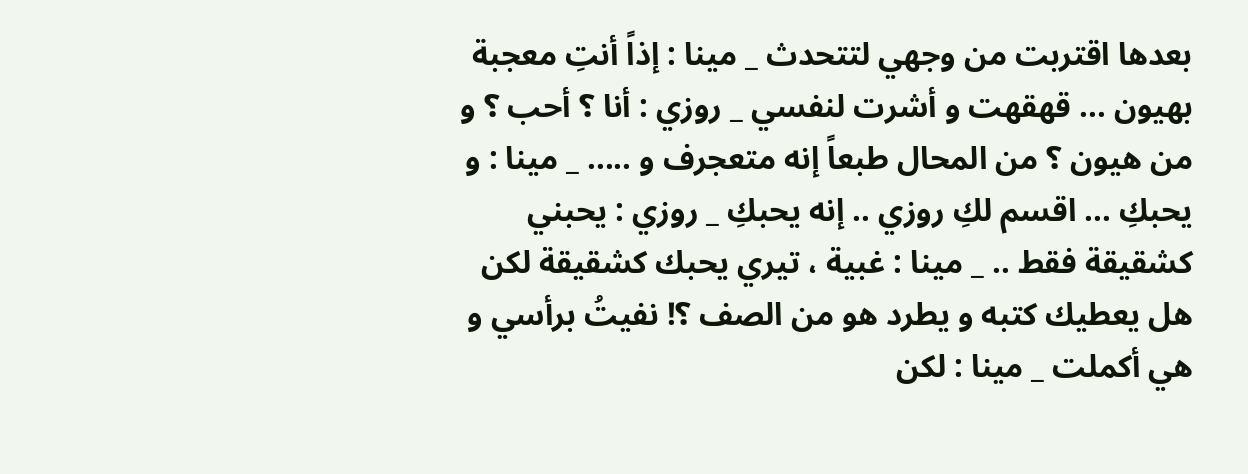بعدها اقتربت من وجهي لتتحدث _ مينا : إذاً أنتِ معجبة بهيون ... قهقهت و أشرت لنفسي _ روزي : أنا ؟ أحب ؟ و من هيون ؟ من المحال طبعاً إنه متعجرف و ..... _ مينا : و يحبكِ ... اقسم لكِ روزي .. إنه يحبكِ _ روزي : يحبني كشقيقة فقط .. _ مينا : غبية ، تيري يحبك كشقيقة لكن هل يعطيك كتبه و يطرد هو من الصف ؟! نفيتُ برأسي و هي أكملت _ مينا : لكن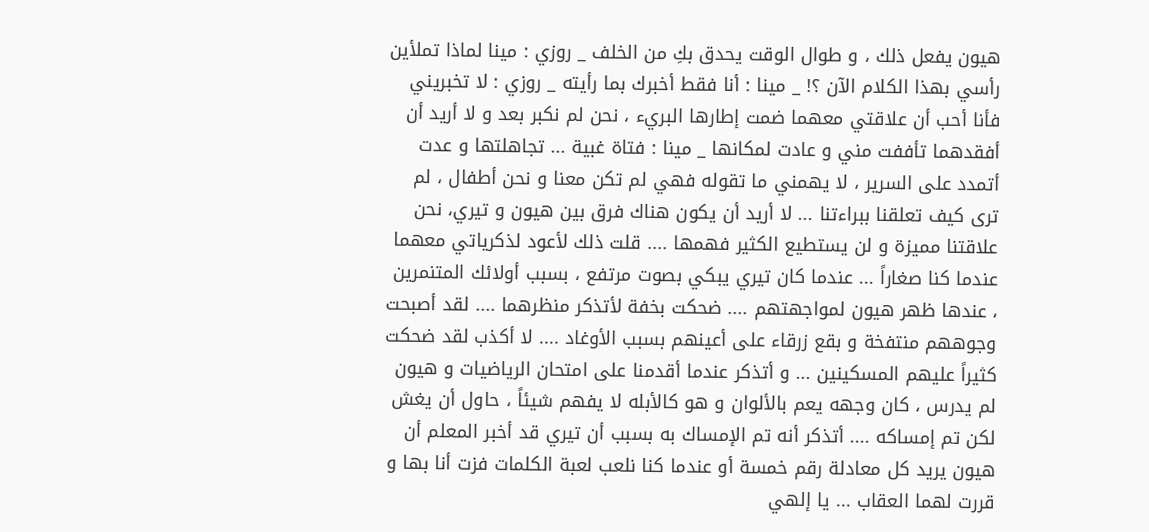هيون يفعل ذلك ، و طوال الوقت يحدق بكِ من الخلف _ روزي : مينا لماذا تملأين رأسي بهذا الكلام الآن ؟! _ مينا : أنا فقط أخبرك بما رأيته _ روزي : لا تخبريني فأنا أحب أن علاقتي معهما ضمت إطارها البريء ، نحن لم نكبر بعد و لا أريد أن أفقدهما تأففت مني و عادت لمكانها _ مينا : فتاة غبية ... تجاهلتها و عدت أتمدد على السرير ، لا يهمني ما تقوله فهي لم تكن معنا و نحن أطفال ، لم ترى كيف تعلقنا ببراءتنا ... لا أريد أن يكون هناك فرق بين هيون و تيري، نحن علاقتنا مميزة و لن يستطيع الكثير فهمها .... قلت ذلك لأعود لذكرياتي معهما عندما كنا صغاراً ... عندما كان تيري يبكي بصوت مرتفع ، بسبب أولائك المتنمرين ، عندها ظهر هيون لمواجهتهم .... ضحكت بخفة لأتذكر منظرهما .... لقد أصبحت وجوههم منتفخة و بقع زرقاء على أعينهم بسبب الأوغاد .... لا أكذب لقد ضحكت كثيراً عليهم المسكينين ... و أتذكر عندما أقدمنا على امتحان الرياضيات و هيون لم يدرس ، كان وجهه يعم بالألوان و هو كالأبله لا يفهم شيئاً ، حاول أن يغش لكن تم إمساكه .... أتذكر أنه تم الإمساك به بسبب أن تيري قد أخبر المعلم أن هيون يريد كل معادلة رقم خمسة أو عندما كنا نلعب لعبة الكلمات فزت أنا بها و قررت لهما العقاب ... يا إلهي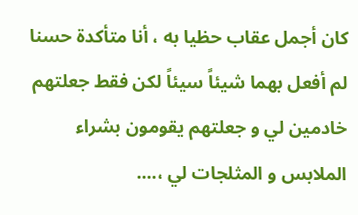كان أجمل عقاب حظيا به ، أنا متأكدة حسنا لم أفعل بهما شيئاً سيئاً لكن فقط جعلتهم خادمين لي و جعلتهم يقومون بشراء الملابس و المثلجات لي ،....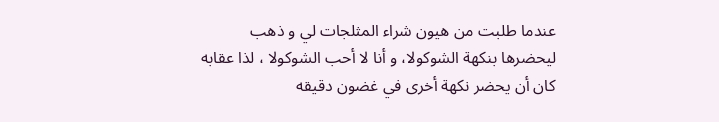عندما طلبت من هيون شراء المثلجات لي و ذهب ليحضرها بنكهة الشوكولا، و أنا لا أحب الشوكولا ، لذا عقابه كان أن يحضر نكهة أخرى في غضون دقيقه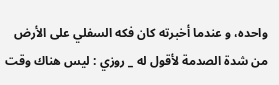واحده، و عندما أخبرته كان فكه السفلي على الأرض من شدة الصدمة لأقول له _ روزي : ليس هناك وقت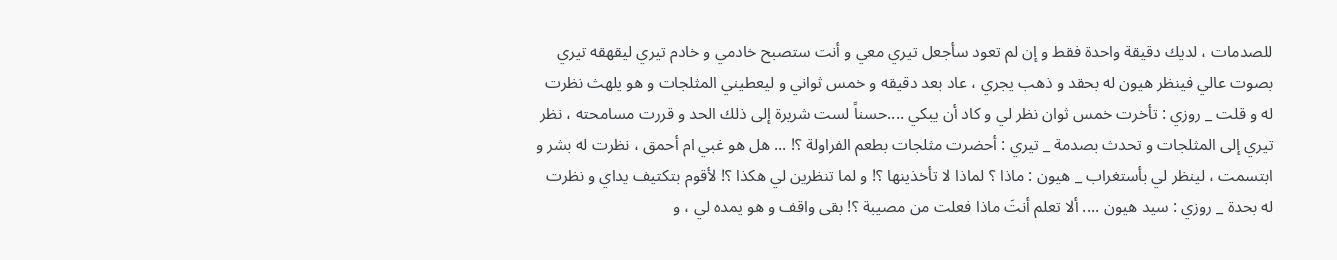للصدمات ، لديك دقيقة واحدة فقط و إن لم تعود سأجعل تيري معي و أنت ستصبح خادمي و خادم تيري ليقهقه تيري بصوت عالي فينظر هيون له بحقد و ذهب يجري ، عاد بعد دقيقه و خمس ثواني و ليعطيني المثلجات و هو يلهث نظرت له و قلت _ روزي : تأخرت خمس ثوان نظر لي و كاد أن يبكي ....حسناً لست شريرة إلى ذلك الحد و قررت مسامحته ، نظر تيري إلى المثلجات و تحدث بصدمة _ تيري : أحضرت مثلجات بطعم الفراولة ؟! ... هل هو غبي ام أحمق ، نظرت له بشر و ابتسمت ، لينظر لي بأستغراب _ هيون : ماذا ؟ لماذا لا تأخذينها ؟! و لما تنظرين لي هكذا ؟! لأقوم بتكتيف يداي و نظرت له بحدة _ روزي : سيد هيون .... ألا تعلم أنتَ ماذا فعلت من مصيبة ؟! بقى واقف و هو يمده لي ، و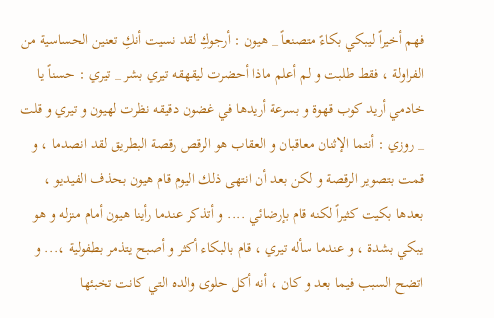فهم أخيراً ليبكي بكاءً متصنعاً _ هيون : أرجوكِ لقد نسيت أنكِ تعنين الحساسية من الفراولة ، فقط طلبت و لم أعلم ماذا أحضرت ليقهقه تيري بشر _ تيري : حسناً يا خادمي أريد كوب قهوة و بسرعة أريدها في غضون دقيقه نظرت لهيون و تيري و قلت _ روزي : أنتما الإثنان معاقبان و العقاب هو الرقص رقصة البطريق لقد انصدما ، و قمت بتصوير الرقصة و لكن بعد أن انتهى ذلك اليوم قام هيون بحذف الفيديو ، بعدها بكيت كثيراً لكنه قام بإرضائي .... و أتذكر عندما رأينا هيون أمام منزله و هو يبكي بشدة ، و عندما سأله تيري ، قام بالبكاء أكثر و أصبح يتذمر بطفولية ،... و اتضح السبب فيما بعد و كان ، أنه أكل حلوى والده التي كانت تخبئها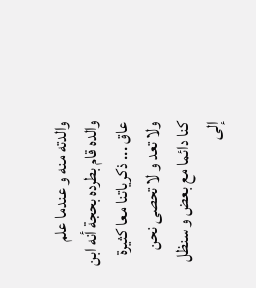والدته منه و عندما علم والده قام بطرده بحجة أنه ابن عاق ... ذكرياتنا معا كثيرة ولا تعد و لا تحصى نحن كنا دائما مع بعض و سنظل إلى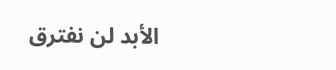الأبد لن نفترق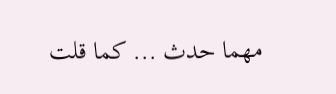مهما حدث ... كما قلت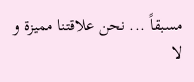مسبقاً ... نحن علاقتنا مميزة و لا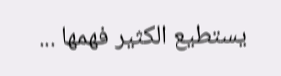يستطيع الكثير فهمها ...